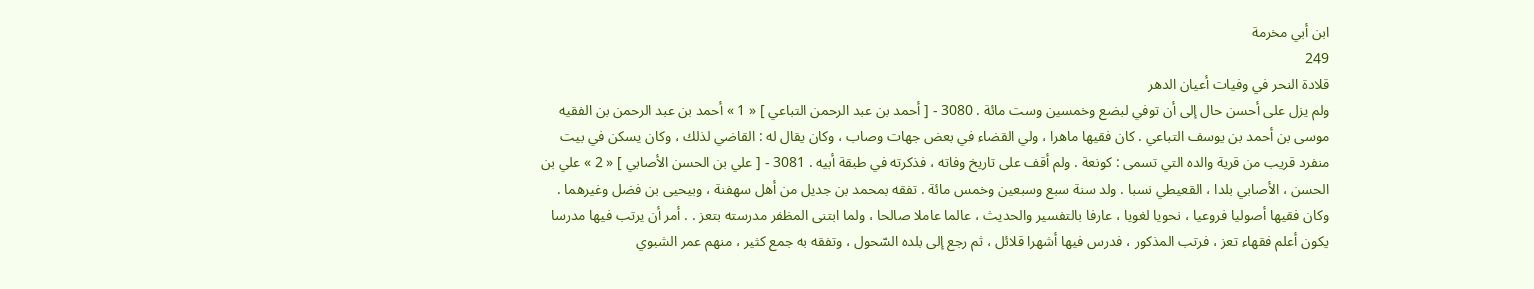ابن أبي مخرمة
249
قلادة النحر في وفيات أعيان الدهر
ولم يزل على أحسن حال إلى أن توفي لبضع وخمسين وست مائة . 3080 - [ أحمد بن عبد الرحمن التباعي ] « 1 » أحمد بن عبد الرحمن بن الفقيه موسى بن أحمد بن يوسف التباعي . كان فقيها ماهرا ، ولي القضاء في بعض جهات وصاب ، وكان يقال له : القاضي لذلك ، وكان يسكن في بيت منفرد قريب من قرية والده التي تسمى : كونعة . ولم أقف على تاريخ وفاته ، فذكرته في طبقة أبيه . 3081 - [ علي بن الحسن الأصابي ] « 2 » علي بن الحسن ، الأصابي بلدا ، القعيطي نسبا . ولد سنة سبع وسبعين وخمس مائة . تفقه بمحمد بن جديل من أهل سهفنة ، وبيحيى بن فضل وغيرهما . وكان فقيها أصوليا فروعيا ، نحويا لغويا ، عارفا بالتفسير والحديث ، عالما عاملا صالحا ، ولما ابتنى المظفر مدرسته بتعز . . أمر أن يرتب فيها مدرسا يكون أعلم فقهاء تعز ، فرتب المذكور ، فدرس فيها أشهرا قلائل ، ثم رجع إلى بلده السّحول ، وتفقه به جمع كثير ، منهم عمر الشبوي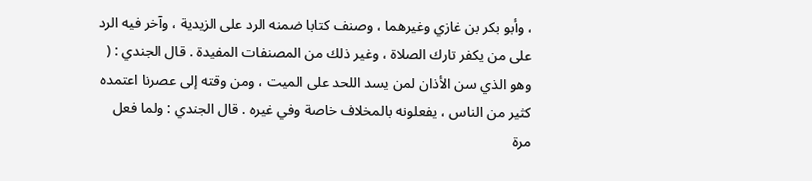، وأبو بكر بن غازي وغيرهما ، وصنف كتابا ضمنه الرد على الزيدية ، وآخر فيه الرد على من يكفر تارك الصلاة ، وغير ذلك من المصنفات المفيدة . قال الجندي : ( وهو الذي سن الأذان لمن يسد اللحد على الميت ، ومن وقته إلى عصرنا اعتمده كثير من الناس ، يفعلونه بالمخلاف خاصة وفي غيره . قال الجندي : ولما فعل مرة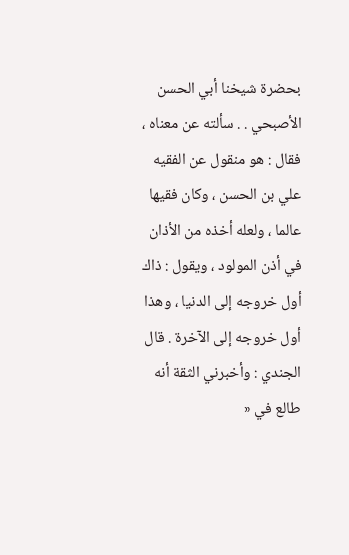بحضرة شيخنا أبي الحسن الأصبحي . . سألته عن معناه ، فقال : هو منقول عن الفقيه علي بن الحسن ، وكان فقيها عالما ، ولعله أخذه من الأذان في أذن المولود ، ويقول : ذاك أول خروجه إلى الدنيا ، وهذا أول خروجه إلى الآخرة . قال الجندي : وأخبرني الثقة أنه طالع في «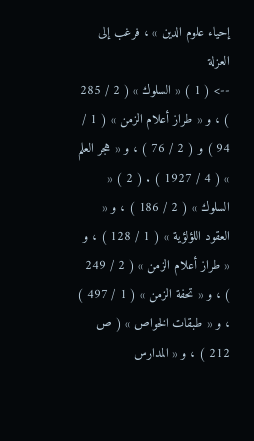إحياء علوم الدين » ، فرغب إلى العزلة
--> ( 1 ) « السلوك » ( 2 / 285 ) ، و « طراز أعلام الزمن » ( 1 / 94 ) و ( 2 / 76 ) ، و « هجر العلم » ( 4 / 1927 ) . ( 2 ) « السلوك » ( 2 / 186 ) ، و « العقود اللؤلؤية » ( 1 / 128 ) ، و « طراز أعلام الزمن » ( 2 / 249 ) ، و « تحفة الزمن » ( 1 / 497 ) ، و « طبقات الخواص » ( ص 212 ) ، و « المدارس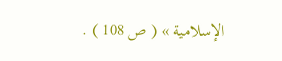الإسلامية » ( ص 108 ) .